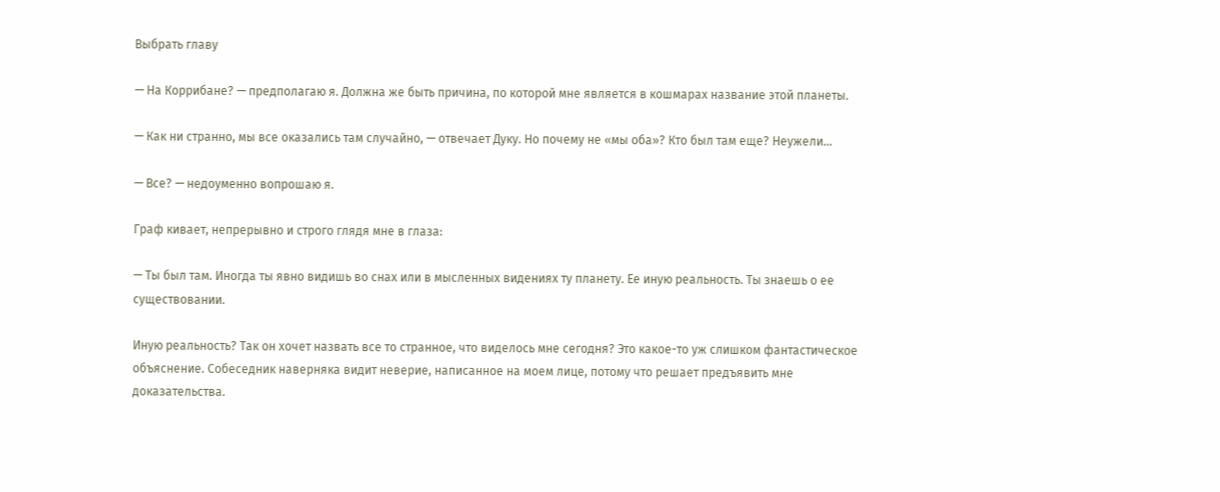Выбрать главу

— На Коррибане? — предполагаю я. Должна же быть причина, по которой мне является в кошмарах название этой планеты.

— Как ни странно, мы все оказались там случайно, — отвечает Дуку. Но почему не «мы оба»? Кто был там еще? Неужели…

— Все? — недоуменно вопрошаю я.

Граф кивает, непрерывно и строго глядя мне в глаза:

— Ты был там. Иногда ты явно видишь во снах или в мысленных видениях ту планету. Ее иную реальность. Ты знаешь о ее существовании.

Иную реальность? Так он хочет назвать все то странное, что виделось мне сегодня? Это какое-то уж слишком фантастическое объяснение. Собеседник наверняка видит неверие, написанное на моем лице, потому что решает предъявить мне доказательства.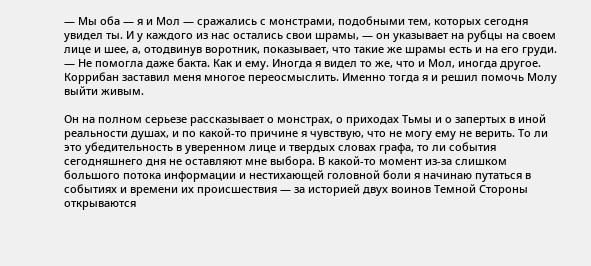— Мы оба — я и Мол — сражались с монстрами, подобными тем, которых сегодня увидел ты. И у каждого из нас остались свои шрамы, — он указывает на рубцы на своем лице и шее, а, отодвинув воротник, показывает, что такие же шрамы есть и на его груди. — Не помогла даже бакта. Как и ему. Иногда я видел то же, что и Мол, иногда другое. Коррибан заставил меня многое переосмыслить. Именно тогда я и решил помочь Молу выйти живым.

Он на полном серьезе рассказывает о монстрах, о приходах Тьмы и о запертых в иной реальности душах, и по какой-то причине я чувствую, что не могу ему не верить. То ли это убедительность в уверенном лице и твердых словах графа, то ли события сегодняшнего дня не оставляют мне выбора. В какой-то момент из-за слишком большого потока информации и нестихающей головной боли я начинаю путаться в событиях и времени их происшествия — за историей двух воинов Темной Стороны открываются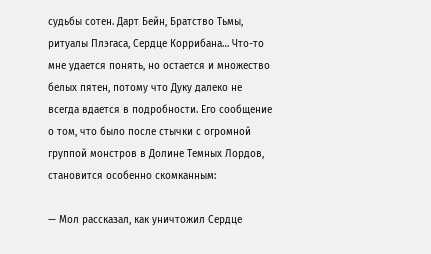судьбы сотен. Дарт Бейн, Братство Тьмы, ритуалы Плэгаса, Сердце Коррибана… Что-то мне удается понять, но остается и множество белых пятен, потому что Дуку далеко не всегда вдается в подробности. Его сообщение о том, что было после стычки с огромной группой монстров в Долине Темных Лордов, становится особенно скомканным:

— Мол рассказал, как уничтожил Сердце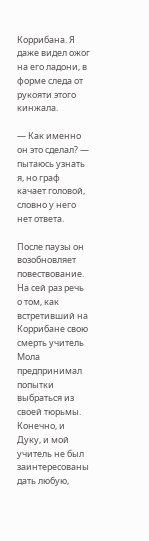Коррибана. Я даже видел ожог на его ладони, в форме следа от рукояти этого кинжала.

— Как именно он это сделал? — пытаюсь узнать я, но граф качает головой, словно у него нет ответа.

После паузы он возобновляет повествование. На сей раз речь о том, как встретивший на Коррибане свою смерть учитель Мола предпринимал попытки выбраться из своей тюрьмы. Конечно, и Дуку, и мой учитель не был заинтересованы дать любую,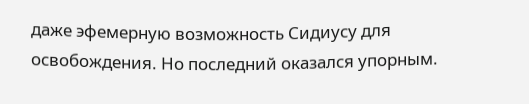даже эфемерную возможность Сидиусу для освобождения. Но последний оказался упорным.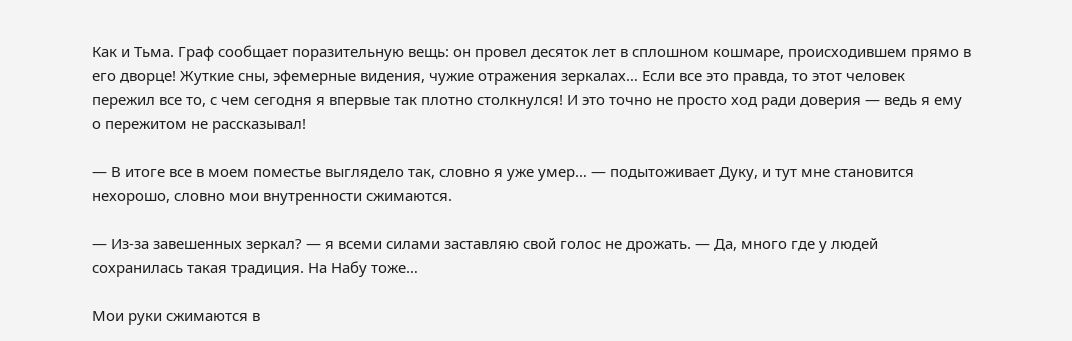Как и Тьма. Граф сообщает поразительную вещь: он провел десяток лет в сплошном кошмаре, происходившем прямо в его дворце! Жуткие сны, эфемерные видения, чужие отражения зеркалах… Если все это правда, то этот человек пережил все то, с чем сегодня я впервые так плотно столкнулся! И это точно не просто ход ради доверия — ведь я ему о пережитом не рассказывал!

— В итоге все в моем поместье выглядело так, словно я уже умер… — подытоживает Дуку, и тут мне становится нехорошо, словно мои внутренности сжимаются.

— Из-за завешенных зеркал? — я всеми силами заставляю свой голос не дрожать. — Да, много где у людей сохранилась такая традиция. На Набу тоже…

Мои руки сжимаются в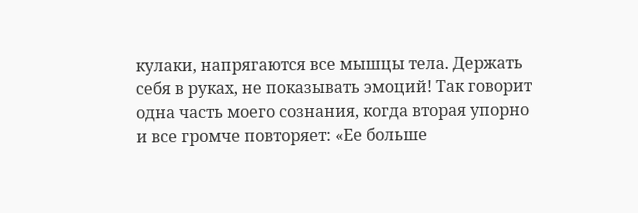кулаки, напрягаются все мышцы тела. Держать себя в руках, не показывать эмоций! Так говорит одна часть моего сознания, когда вторая упорно и все громче повторяет: «Ее больше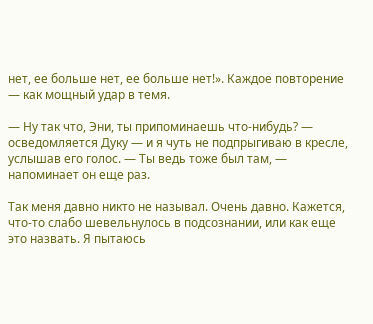нет, ее больше нет, ее больше нет!». Каждое повторение — как мощный удар в темя.

— Ну так что, Эни, ты припоминаешь что-нибудь? — осведомляется Дуку — и я чуть не подпрыгиваю в кресле, услышав его голос. — Ты ведь тоже был там, — напоминает он еще раз.

Так меня давно никто не называл. Очень давно. Кажется, что-то слабо шевельнулось в подсознании, или как еще это назвать. Я пытаюсь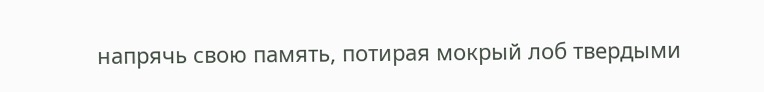напрячь свою память, потирая мокрый лоб твердыми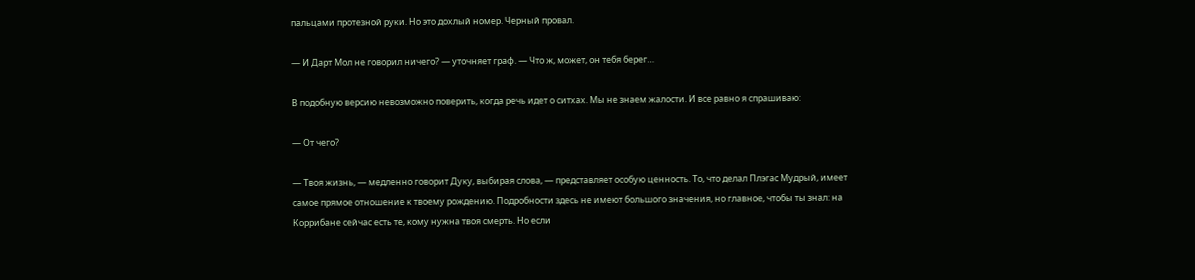пальцами протезной руки. Но это дохлый номер. Черный провал.

— И Дарт Мол не говорил ничего? — уточняет граф. — Что ж, может, он тебя берег…

В подобную версию невозможно поверить, когда речь идет о ситхах. Мы не знаем жалости. И все равно я спрашиваю:

— От чего?

— Твоя жизнь, — медленно говорит Дуку, выбирая слова, — представляет особую ценность. То, что делал Плэгас Мудрый, имеет самое прямое отношение к твоему рождению. Подробности здесь не имеют большого значения, но главное, чтобы ты знал: на Коррибане сейчас есть те, кому нужна твоя смерть. Но если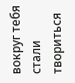вокруг тебя стали твориться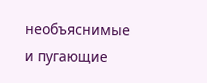необъяснимые и пугающие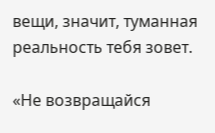вещи, значит, туманная реальность тебя зовет.

«Не возвращайся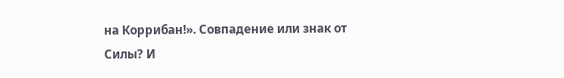на Коррибан!». Совпадение или знак от Силы? И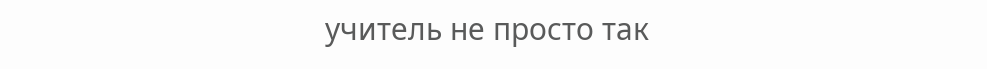учитель не просто так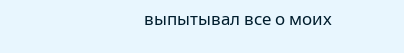выпытывал все о моих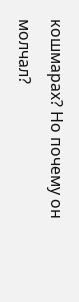кошмарах? Но почему он молчал?